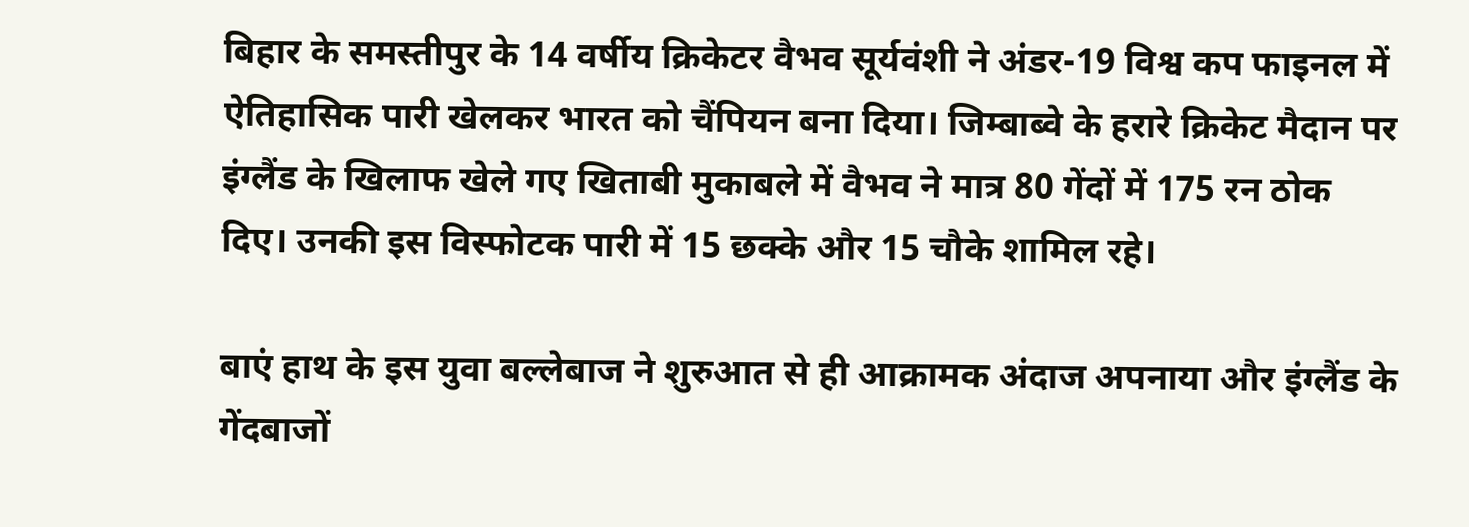बिहार के समस्तीपुर के 14 वर्षीय क्रिकेटर वैभव सूर्यवंशी ने अंडर-19 विश्व कप फाइनल में ऐतिहासिक पारी खेलकर भारत को चैंपियन बना दिया। जिम्बाब्वे के हरारे क्रिकेट मैदान पर इंग्लैंड के खिलाफ खेले गए खिताबी मुकाबले में वैभव ने मात्र 80 गेंदों में 175 रन ठोक दिए। उनकी इस विस्फोटक पारी में 15 छक्के और 15 चौके शामिल रहे।

बाएं हाथ के इस युवा बल्लेबाज ने शुरुआत से ही आक्रामक अंदाज अपनाया और इंग्लैंड के गेंदबाजों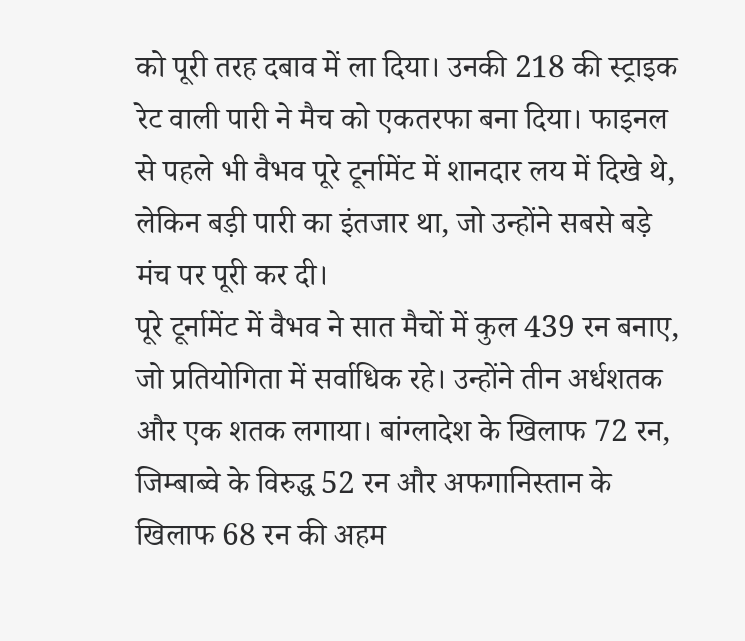को पूरी तरह दबाव में ला दिया। उनकी 218 की स्ट्राइक रेट वाली पारी ने मैच को एकतरफा बना दिया। फाइनल से पहले भी वैभव पूरे टूर्नामेंट में शानदार लय में दिखे थे, लेकिन बड़ी पारी का इंतजार था, जो उन्होंने सबसे बड़े मंच पर पूरी कर दी।
पूरे टूर्नामेंट में वैभव ने सात मैचों में कुल 439 रन बनाए, जो प्रतियोगिता में सर्वाधिक रहे। उन्होंने तीन अर्धशतक और एक शतक लगाया। बांग्लादेश के खिलाफ 72 रन, जिम्बाब्वे के विरुद्ध 52 रन और अफगानिस्तान के खिलाफ 68 रन की अहम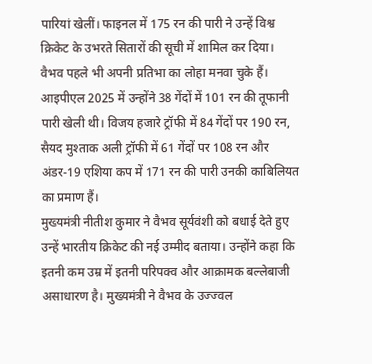पारियां खेलीं। फाइनल में 175 रन की पारी ने उन्हें विश्व क्रिकेट के उभरते सितारों की सूची में शामिल कर दिया।
वैभव पहले भी अपनी प्रतिभा का लोहा मनवा चुके हैं। आइपीएल 2025 में उन्होंने 38 गेंदों में 101 रन की तूफानी पारी खेली थी। विजय हजारे ट्रॉफी में 84 गेंदों पर 190 रन, सैयद मुश्ताक अली ट्रॉफी में 61 गेंदों पर 108 रन और अंडर-19 एशिया कप में 171 रन की पारी उनकी काबिलियत का प्रमाण हैं।
मुख्यमंत्री नीतीश कुमार ने वैभव सूर्यवंशी को बधाई देते हुए उन्हें भारतीय क्रिकेट की नई उम्मीद बताया। उन्होंने कहा कि इतनी कम उम्र में इतनी परिपक्व और आक्रामक बल्लेबाजी असाधारण है। मुख्यमंत्री ने वैभव के उज्ज्वल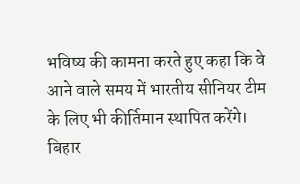भविष्य की कामना करते हुए कहा कि वे आने वाले समय में भारतीय सीनियर टीम के लिए भी कीर्तिमान स्थापित करेंगे।
बिहार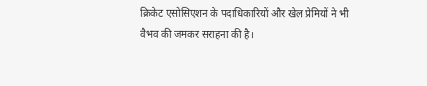क्रिकेट एसोसिएशन के पदाधिकारियों और खेल प्रेमियों ने भी वैभव की जमकर सराहना की है।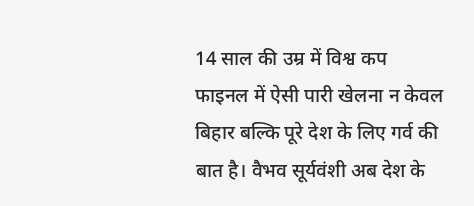14 साल की उम्र में विश्व कप फाइनल में ऐसी पारी खेलना न केवल बिहार बल्कि पूरे देश के लिए गर्व की बात है। वैभव सूर्यवंशी अब देश के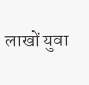लाखों युवा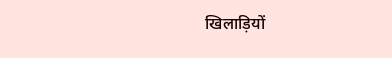खिलाड़ियों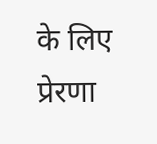के लिए प्रेरणा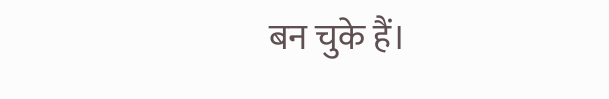बन चुके हैं।